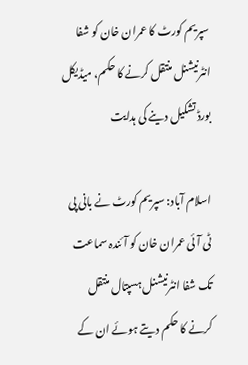سپریم کورٹ کا عمران خان کو شفا انٹرنیشنل منتقل کرنے کا حکم، میڈیکل بورڈ تشکیل دینے کی ہدایت

اسلام آباد: سپریم کورٹ نے بانی پی ٹی آئی عمران خان کو آئندہ سماعت تک شفا انٹرنیشنل ہسپتال منتقل کرنے کا حکم دیتے ہوئے ان کے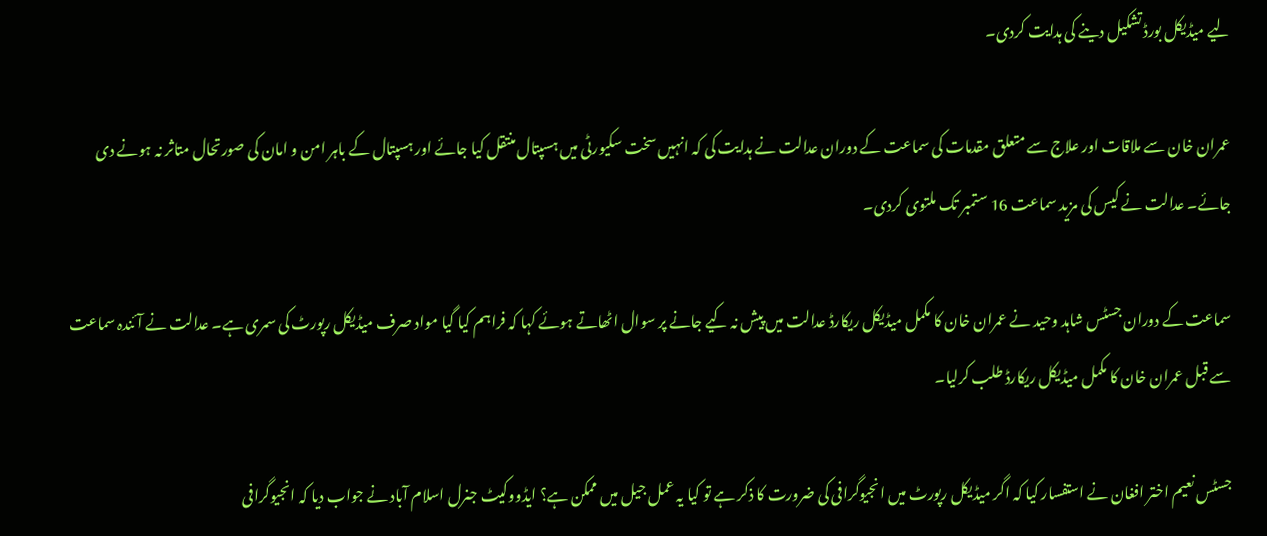لیے میڈیکل بورڈ تشکیل دینے کی ہدایت کردی۔

عمران خان سے ملاقات اور علاج سے متعلق مقدمات کی سماعت کے دوران عدالت نے ہدایت کی کہ انہیں سخت سکیورٹی میں ہسپتال منتقل کیا جائے اور ہسپتال کے باہر امن و امان کی صورتحال متاثر نہ ہونے دی جائے۔ عدالت نے کیس کی مزید سماعت 16 ستمبر تک ملتوی کردی۔

سماعت کے دوران جسٹس شاہد وحید نے عمران خان کا مکمل میڈیکل ریکارڈ عدالت میں پیش نہ کیے جانے پر سوال اٹھاتے ہوئے کہا کہ فراہم کیا گیا مواد صرف میڈیکل رپورٹ کی سمری ہے۔ عدالت نے آئندہ سماعت سے قبل عمران خان کا مکمل میڈیکل ریکارڈ طلب کرلیا۔

جسٹس نعیم اختر افغان نے استفسار کیا کہ اگر میڈیکل رپورٹ میں انجیوگرافی کی ضرورت کا ذکر ہے تو کیا یہ عمل جیل میں ممکن ہے؟ ایڈووکیٹ جنرل اسلام آباد نے جواب دیا کہ انجیوگرافی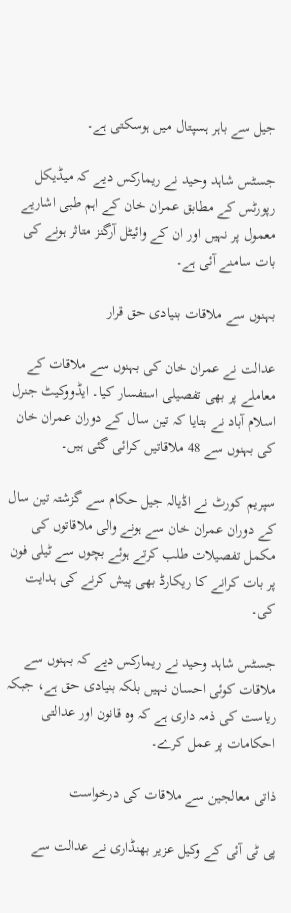جیل سے باہر ہسپتال میں ہوسکتی ہے۔

جسٹس شاہد وحید نے ریمارکس دیے کہ میڈیکل رپورٹس کے مطابق عمران خان کے اہم طبی اشاریے معمول پر نہیں اور ان کے وائیٹل آرگنز متاثر ہونے کی بات سامنے آئی ہے۔

بہنوں سے ملاقات بنیادی حق قرار

عدالت نے عمران خان کی بہنوں سے ملاقات کے معاملے پر بھی تفصیلی استفسار کیا۔ ایڈووکیٹ جنرل اسلام آباد نے بتایا کہ تین سال کے دوران عمران خان کی بہنوں سے 48 ملاقاتیں کرائی گئی ہیں۔

سپریم کورٹ نے اڈیالہ جیل حکام سے گزشتہ تین سال کے دوران عمران خان سے ہونے والی ملاقاتوں کی مکمل تفصیلات طلب کرتے ہوئے بچوں سے ٹیلی فون پر بات کرانے کا ریکارڈ بھی پیش کرنے کی ہدایت کی۔

جسٹس شاہد وحید نے ریمارکس دیے کہ بہنوں سے ملاقات کوئی احسان نہیں بلکہ بنیادی حق ہے، جبکہ ریاست کی ذمہ داری ہے کہ وہ قانون اور عدالتی احکامات پر عمل کرے۔

ذاتی معالجین سے ملاقات کی درخواست

پی ٹی آئی کے وکیل عزیر بھنڈاری نے عدالت سے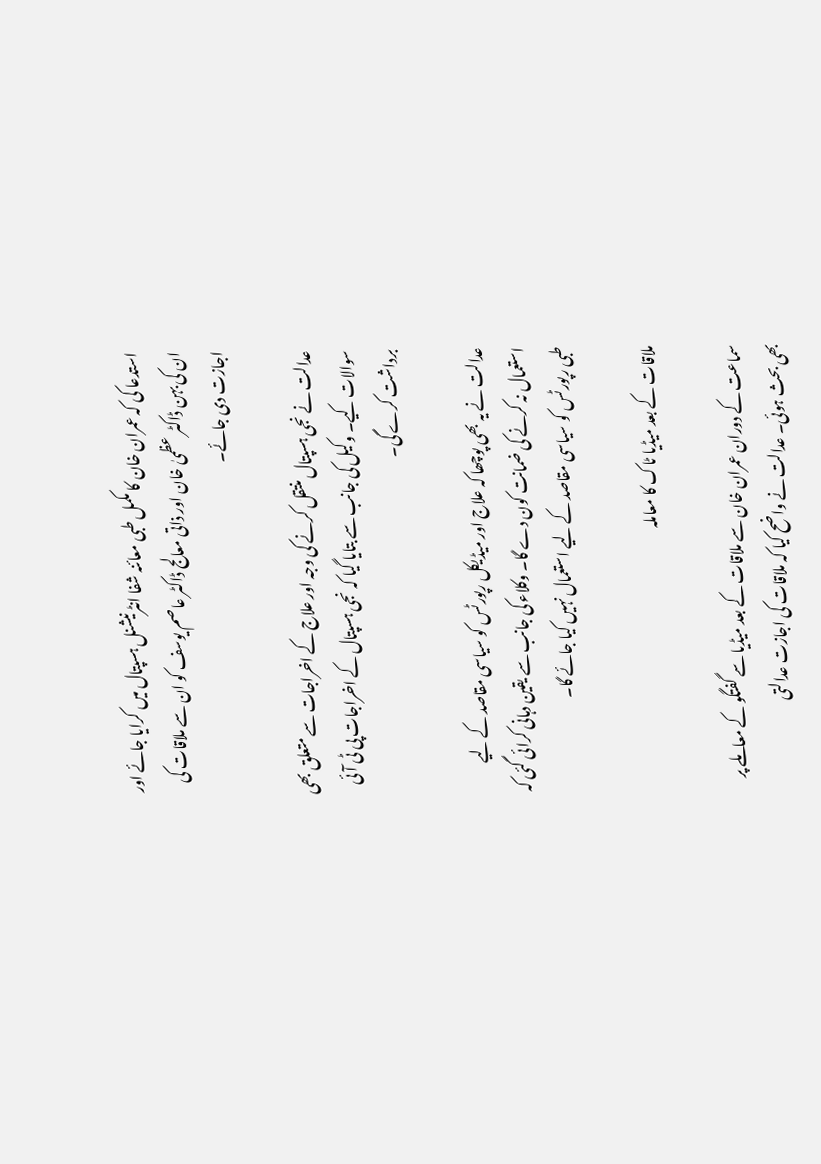استدعا کی کہ عمران خان کا مکمل طبی معائنہ شفا انٹرنیشنل ہسپتال میں کرایا جائے اور ان کی بہن ڈاکٹر عظمیٰ خان اور ذاتی معالج ڈاکٹر عاصم یوسف کو ان سے ملاقات کی اجازت دی جائے۔

عدالت نے نجی ہسپتال منتقل کرنے کی وجہ اور علاج کے اخراجات سے متعلق بھی سوالات کیے۔ وکیل کی جانب سے بتایا گیا کہ نجی ہسپتال کے اخراجات پی ٹی آئی برداشت کرے گی۔

عدالت نے یہ بھی پوچھا کہ علاج اور میڈیکل رپورٹس کو سیاسی مقاصد کے لیے استعمال نہ کرنے کی ضمانت کون دے گا۔ وکلاء کی جانب سے یقین دہانی کرائی گئی کہ طبی رپورٹس کو سیاسی مقاصد کے لیے استعمال نہیں کیا جائے گا۔

ملاقات کے بعد میڈیا ٹاک کا معاملہ

سماعت کے دوران عمران خان سے ملاقات کے بعد میڈیا سے گفتگو کے معاملے پر بھی بحث ہوئی۔ عدالت نے واضح کیا کہ ملاقات کی اجازت عدالتی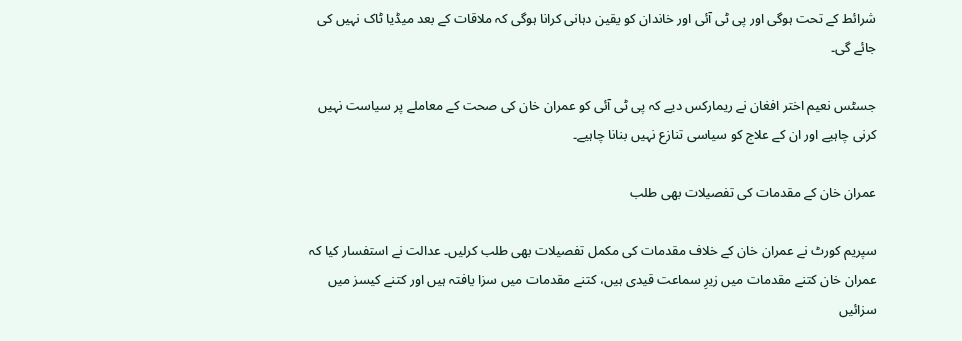شرائط کے تحت ہوگی اور پی ٹی آئی اور خاندان کو یقین دہانی کرانا ہوگی کہ ملاقات کے بعد میڈیا ٹاک نہیں کی جائے گی۔

جسٹس نعیم اختر افغان نے ریمارکس دیے کہ پی ٹی آئی کو عمران خان کی صحت کے معاملے پر سیاست نہیں کرنی چاہیے اور ان کے علاج کو سیاسی تنازع نہیں بنانا چاہیے۔

عمران خان کے مقدمات کی تفصیلات بھی طلب

سپریم کورٹ نے عمران خان کے خلاف مقدمات کی مکمل تفصیلات بھی طلب کرلیں۔ عدالت نے استفسار کیا کہ عمران خان کتنے مقدمات میں زیرِ سماعت قیدی ہیں، کتنے مقدمات میں سزا یافتہ ہیں اور کتنے کیسز میں سزائیں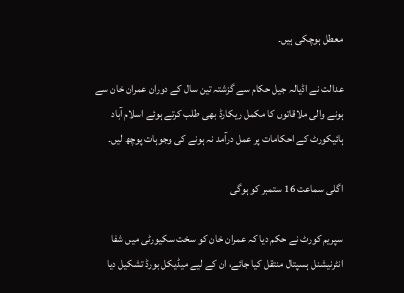معطل ہوچکی ہیں۔

عدالت نے اڈیالہ جیل حکام سے گزشتہ تین سال کے دوران عمران خان سے ہونے والی ملاقاتوں کا مکمل ریکارڈ بھی طلب کرتے ہوئے اسلام آباد ہائیکورٹ کے احکامات پر عمل درآمد نہ ہونے کی وجوہات پوچھ لیں۔

اگلی سماعت 16 ستمبر کو ہوگی

سپریم کورٹ نے حکم دیا کہ عمران خان کو سخت سکیورٹی میں شفا انٹرنیشنل ہسپتال منتقل کیا جائے، ان کے لیے میڈیکل بورڈ تشکیل دیا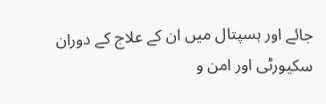جائے اور ہسپتال میں ان کے علاج کے دوران سکیورٹی اور امن و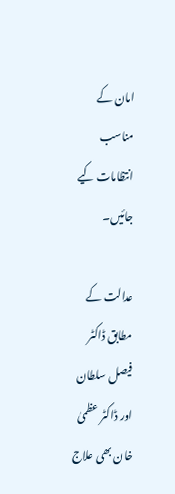امان کے مناسب انتظامات کیے جائیں۔

عدالت کے مطابق ڈاکٹر فیصل سلطان اور ڈاکٹر عظمیٰ خان بھی علاج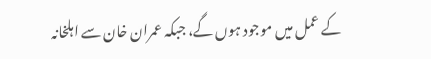کے عمل میں موجود ہوں گے، جبکہ عمران خان سے اہلخانہ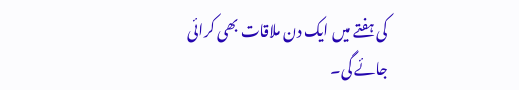کی ہفتے میں ایک دن ملاقات بھی کرائی جائے گی۔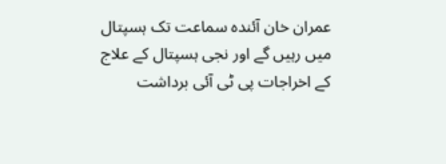عمران خان آئندہ سماعت تک ہسپتال میں رہیں گے اور نجی ہسپتال کے علاج کے اخراجات پی ٹی آئی برداشت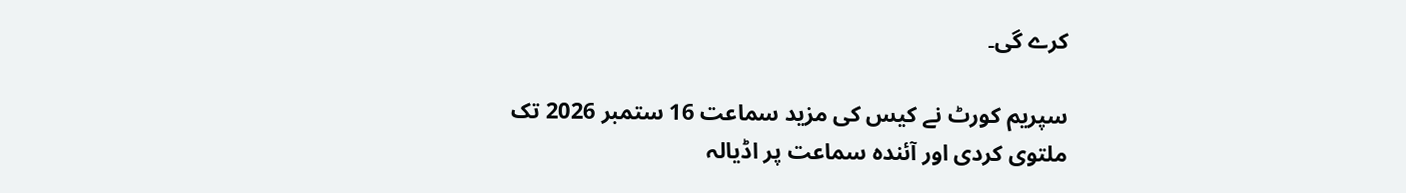کرے گی۔

سپریم کورٹ نے کیس کی مزید سماعت 16 ستمبر 2026 تک ملتوی کردی اور آئندہ سماعت پر اڈیالہ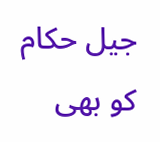جیل حکام کو بھی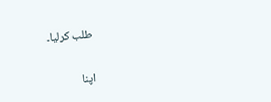طلب کرلیا۔

اپنا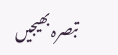تبصرہ بھیجیں